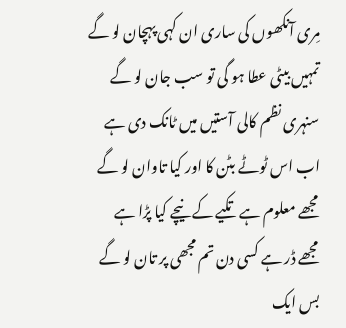مِری آنکھوں کی ساری ان کہی پہچان لو گے
تمہیں بیٹی عطا ہو گی تو سب جان لو گے
سنہری نظم کالی آستیں میں ٹانک دی ہے
اب اس ٹوٹے بٹن کا اور کیا تاوان لو گے
مجھے معلوم ہے تکیے کے نیچے کیا پڑا ہے
مجھے ڈر ہے کسی دن تم مجھی پر تان لو گے
بس ایک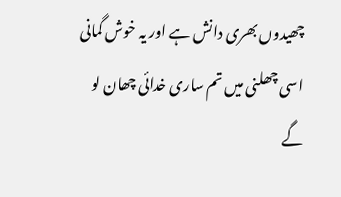چھیدوں بھری دانش ہے اور یہ خوش گمانی
اسی چھلنی میں تم ساری خدائی چھان لو گے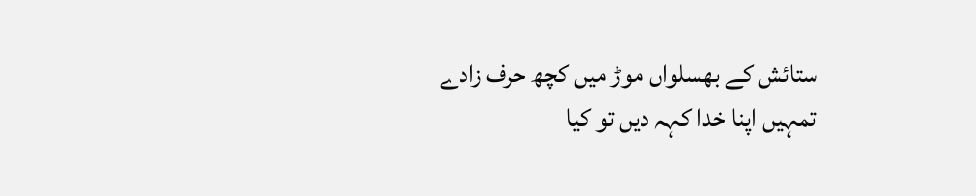ستائش کے بھسلواں موڑ میں کچھ حرف زادے
تمہیں اپنا خدا کہہ دیں تو کیا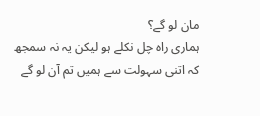مان لو گے؟
ہماری راہ چل نکلے ہو لیکن یہ نہ سمجھ
کہ اتنی سہولت سے ہمیں تم آن لو گے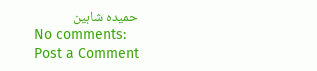حمیدہ شاہین
No comments:
Post a Comment